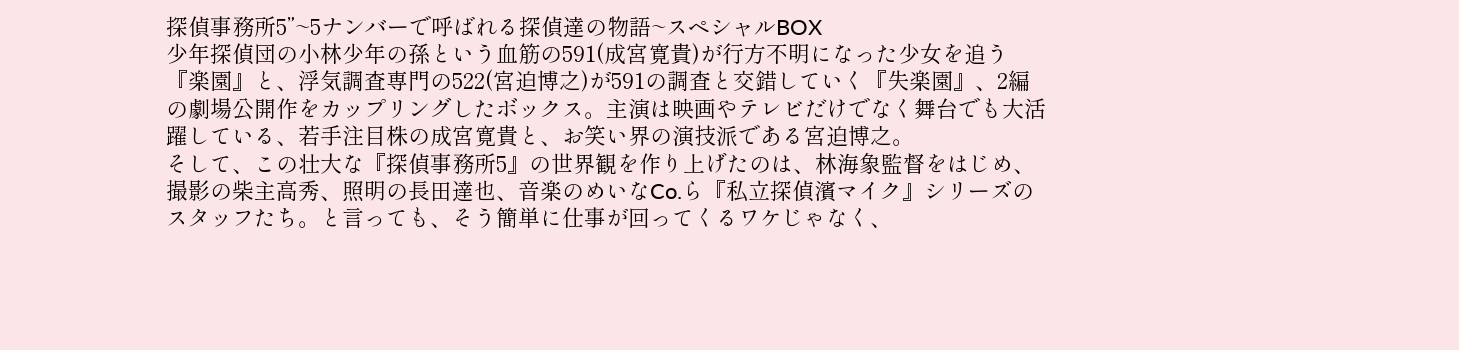探偵事務所5”~5ナンバーで呼ばれる探偵達の物語~スペシャルBOX
少年探偵団の小林少年の孫という血筋の591(成宮寛貴)が行方不明になった少女を追う『楽園』と、浮気調査専門の522(宮迫博之)が591の調査と交錯していく『失楽園』、2編の劇場公開作をカップリングしたボックス。主演は映画やテレビだけでなく舞台でも大活躍している、若手注目株の成宮寛貴と、お笑い界の演技派である宮迫博之。
そして、この壮大な『探偵事務所5』の世界観を作り上げたのは、林海象監督をはじめ、撮影の柴主高秀、照明の長田達也、音楽のめいなCo.ら『私立探偵濱マイク』シリーズのスタッフたち。と言っても、そう簡単に仕事が回ってくるワケじゃなく、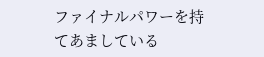ファイナルパワーを持てあましている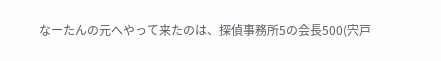なーたんの元へやって来たのは、探偵事務所5の会長500(宍戸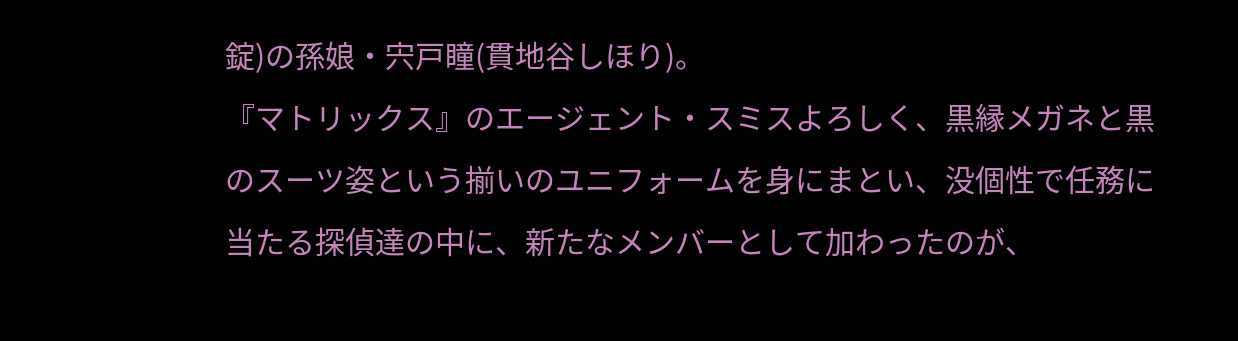錠)の孫娘・宍戸瞳(貫地谷しほり)。
『マトリックス』のエージェント・スミスよろしく、黒縁メガネと黒のスーツ姿という揃いのユニフォームを身にまとい、没個性で任務に当たる探偵達の中に、新たなメンバーとして加わったのが、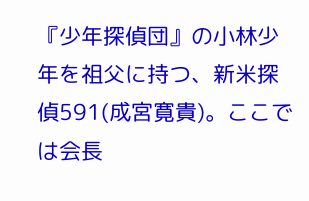『少年探偵団』の小林少年を祖父に持つ、新米探偵591(成宮寛貴)。ここでは会長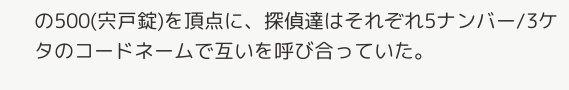の500(宍戸錠)を頂点に、探偵達はそれぞれ5ナンバー/3ケタのコードネームで互いを呼び合っていた。